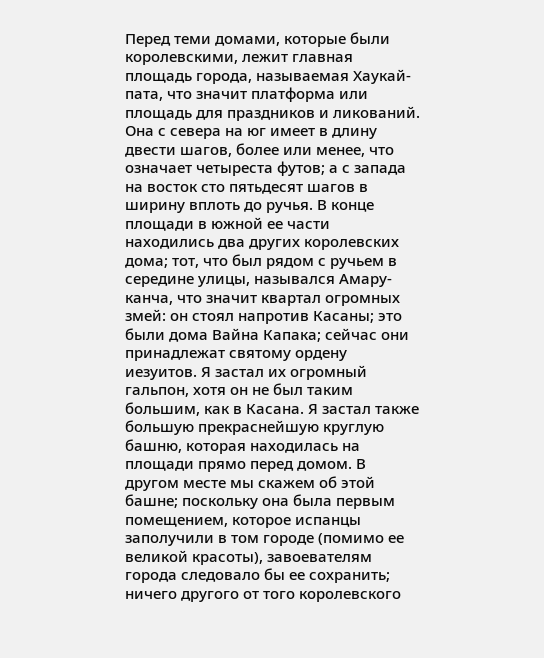Перед теми домами, которые были королевскими, лежит главная площадь города, называемая Хаукай-пата, что значит платформа или площадь для праздников и ликований. Она с севера на юг имеет в длину двести шагов, более или менее, что означает четыреста футов; а с запада на восток сто пятьдесят шагов в ширину вплоть до ручья. В конце площади в южной ее части находились два других королевских дома; тот, что был рядом с ручьем в середине улицы, назывался Амару-канча, что значит квартал огромных змей: он стоял напротив Касаны; это были дома Вайна Капака; сейчас они принадлежат святому ордену иезуитов. Я застал их огромный гальпон, хотя он не был таким большим, как в Касана. Я застал также большую прекраснейшую круглую башню, которая находилась на площади прямо перед домом. В другом месте мы скажем об этой башне; поскольку она была первым помещением, которое испанцы заполучили в том городе (помимо ее великой красоты), завоевателям города следовало бы ее сохранить; ничего другого от того королевского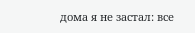дома я не застал: все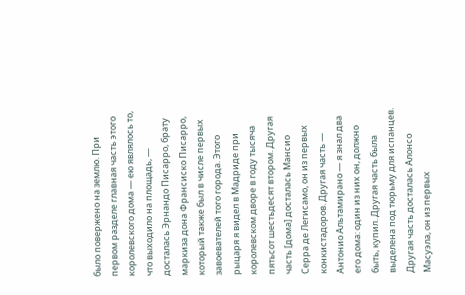было повержено на землю. При первом разделе главная часть этого королевского дома — ею являлось то, что выходило на площадь, — досталась Эрнандо Писарро, брату маркиза дона Франсиско Писарро, который также был в числе первых завоевателей того города. Этого рыцаря я видел в Мадриде при королевском дворе в году тысяча пятьсот шестьдесят втором. Другая часть [дома] досталась Мансио Серра де Легисамо, он из первых конкистадоров. Другая часть — Антонио Альтамирано — я знал два его дома: один из них он, должно быть, купил. Другая часть была выделена под тюрьму для испанцев. Другая часть досталась Алонсо Масуэла, он из первых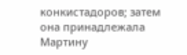конкистадоров; затем она принадлежала Мартину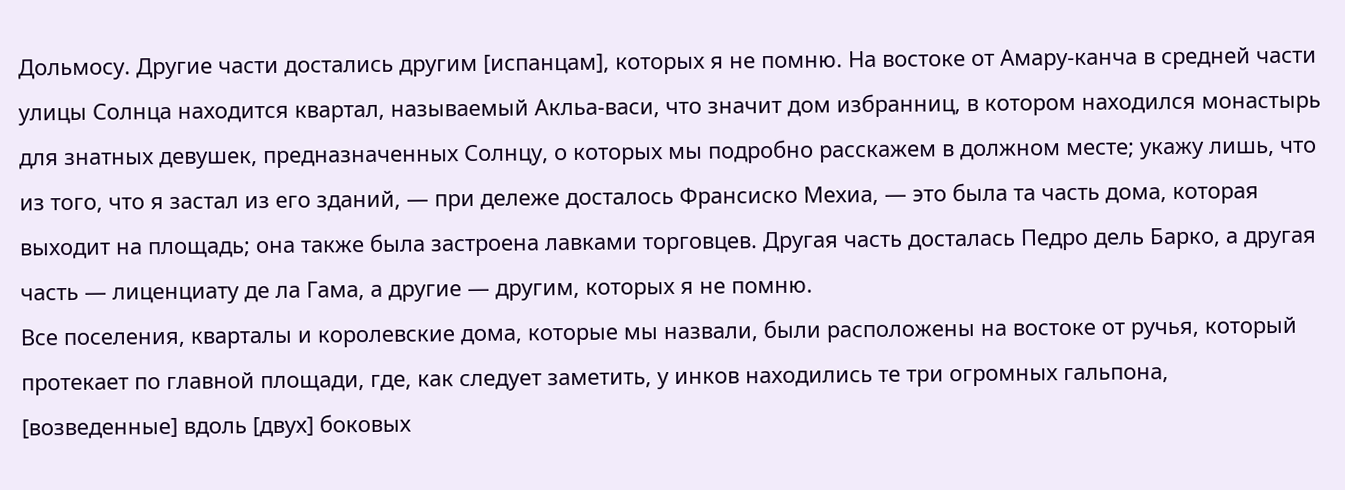Дольмосу. Другие части достались другим [испанцам], которых я не помню. На востоке от Амару-канча в средней части улицы Солнца находится квартал, называемый Акльа-васи, что значит дом избранниц, в котором находился монастырь для знатных девушек, предназначенных Солнцу, о которых мы подробно расскажем в должном месте; укажу лишь, что из того, что я застал из его зданий, — при дележе досталось Франсиско Мехиа, — это была та часть дома, которая выходит на площадь; она также была застроена лавками торговцев. Другая часть досталась Педро дель Барко, а другая часть — лиценциату де ла Гама, а другие — другим, которых я не помню.
Все поселения, кварталы и королевские дома, которые мы назвали, были расположены на востоке от ручья, который протекает по главной площади, где, как следует заметить, у инков находились те три огромных гальпона, [возведенные] вдоль [двух] боковых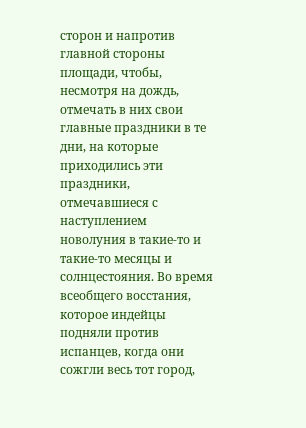сторон и напротив главной стороны площади, чтобы, несмотря на дождь, отмечать в них свои главные праздники в те дни, на которые приходились эти праздники, отмечавшиеся с наступлением новолуния в такие-то и такие-то месяцы и солнцестояния. Во время всеобщего восстания, которое индейцы подняли против испанцев, когда они сожгли весь тот город,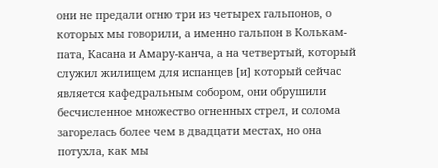они не предали огню три из четырех гальпонов, о которых мы говорили, а именно гальпон в Колькам-пата, Касана и Амару-канча, а на четвертый, который служил жилищем для испанцев [и] который сейчас является кафедральным собором, они обрушили бесчисленное множество огненных стрел, и солома загорелась более чем в двадцати местах, но она потухла, как мы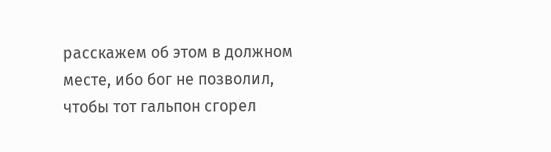расскажем об этом в должном месте, ибо бог не позволил, чтобы тот гальпон сгорел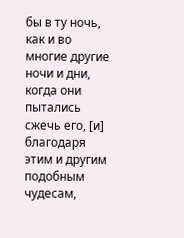бы в ту ночь, как и во многие другие ночи и дни, когда они пытались сжечь его, [и] благодаря этим и другим подобным чудесам,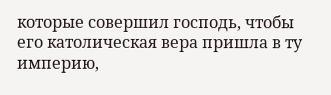которые совершил господь, чтобы его католическая вера пришла в ту империю,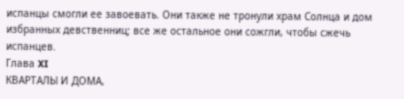испанцы смогли ее завоевать. Они также не тронули храм Солнца и дом избранных девственниц; все же остальное они сожгли, чтобы сжечь испанцев.
Глава XI
КВАРТАЛЫ И ДОМА,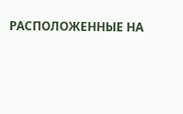РАСПОЛОЖЕННЫЕ НА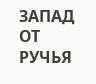ЗАПАД ОТ РУЧЬЯ